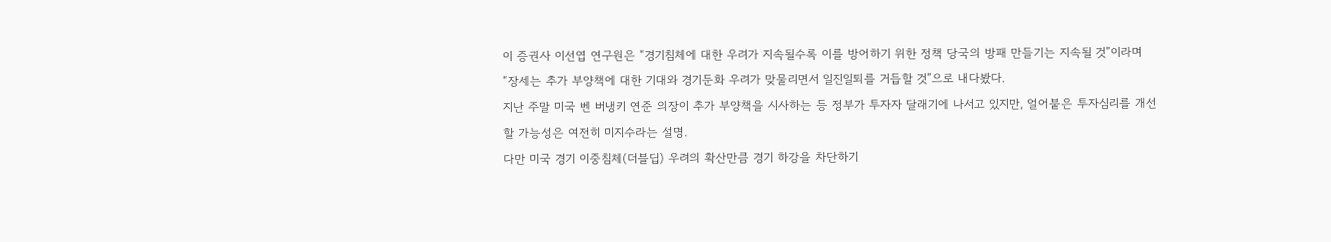이 증권사 이선엽 연구원은 “경기침체에 대한 우려가 지속될수록 이를 방어하기 위한 정책 당국의 방패 만들기는 지속될 것”이라며 “장세는 추가 부양책에 대한 기대와 경기둔화 우려가 맞물리면서 일진일퇴를 거듭할 것”으로 내다봤다.
지난 주말 미국 벤 버냉키 연준 의장이 추가 부양책을 시사하는 등 정부가 투자자 달래기에 나서고 있지만, 얼어붙은 투자심리를 개선할 가능성은 여전히 미지수라는 설명.
다만 미국 경기 이중침체(더블딥) 우려의 확산만큼 경기 하강을 차단하기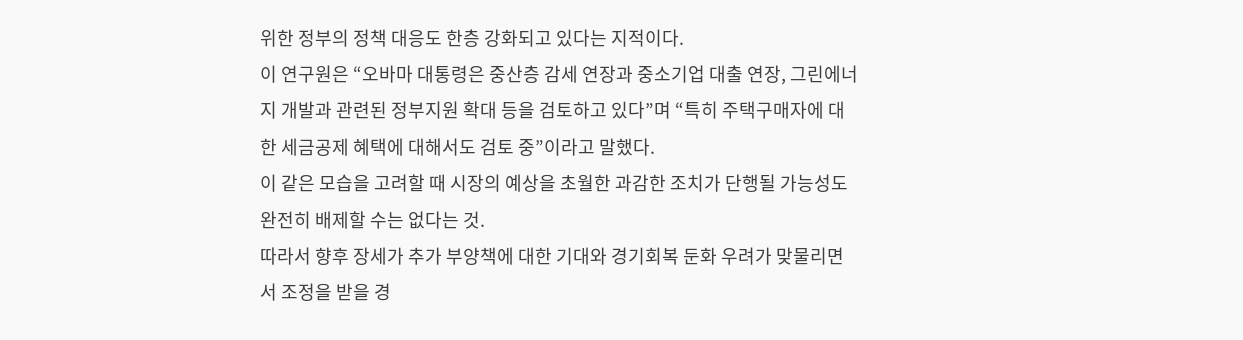위한 정부의 정책 대응도 한층 강화되고 있다는 지적이다.
이 연구원은 “오바마 대통령은 중산층 감세 연장과 중소기업 대출 연장, 그린에너지 개발과 관련된 정부지원 확대 등을 검토하고 있다”며 “특히 주택구매자에 대한 세금공제 혜택에 대해서도 검토 중”이라고 말했다.
이 같은 모습을 고려할 때 시장의 예상을 초월한 과감한 조치가 단행될 가능성도 완전히 배제할 수는 없다는 것.
따라서 향후 장세가 추가 부양책에 대한 기대와 경기회복 둔화 우려가 맞물리면서 조정을 받을 경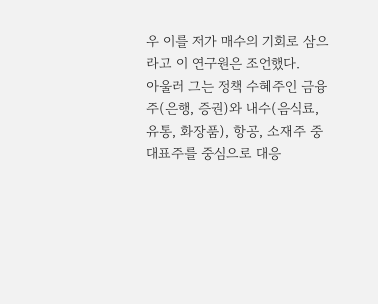우 이를 저가 매수의 기회로 삼으라고 이 연구원은 조언했다.
아울러 그는 정책 수혜주인 금융주(은행, 증권)와 내수(음식료, 유통, 화장품), 항공, 소재주 중 대표주를 중심으로 대응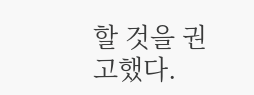할 것을 권고했다.